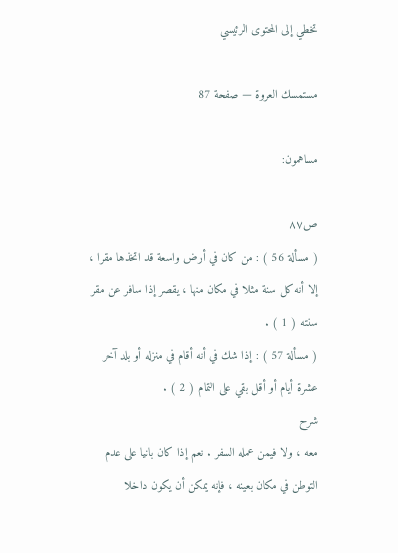تخطي إلى المحتوى الرئيسي

مستمسك العروة — صفحة 87

مساهمون:

ص٨٧
( مسألة 56 ) : من كان في أرض واسعة قد اتخذها مقرا ، إلا أنه كل سنة مثلا في مكان منها ، يقصر إذا سافر عن مقر سنته ( 1 ) .
( مسألة 57 ) : إذا شك في أنه أقام في منزله أو بلد آخر عشرة أيام أو أقل بقي على التمام ( 2 ) .
شرح
معه ، ولا فيمن عمله السفر . نعم إذا كان بانيا على عدم التوطن في مكان بعينه ، فإنه يمكن أن يكون داخلا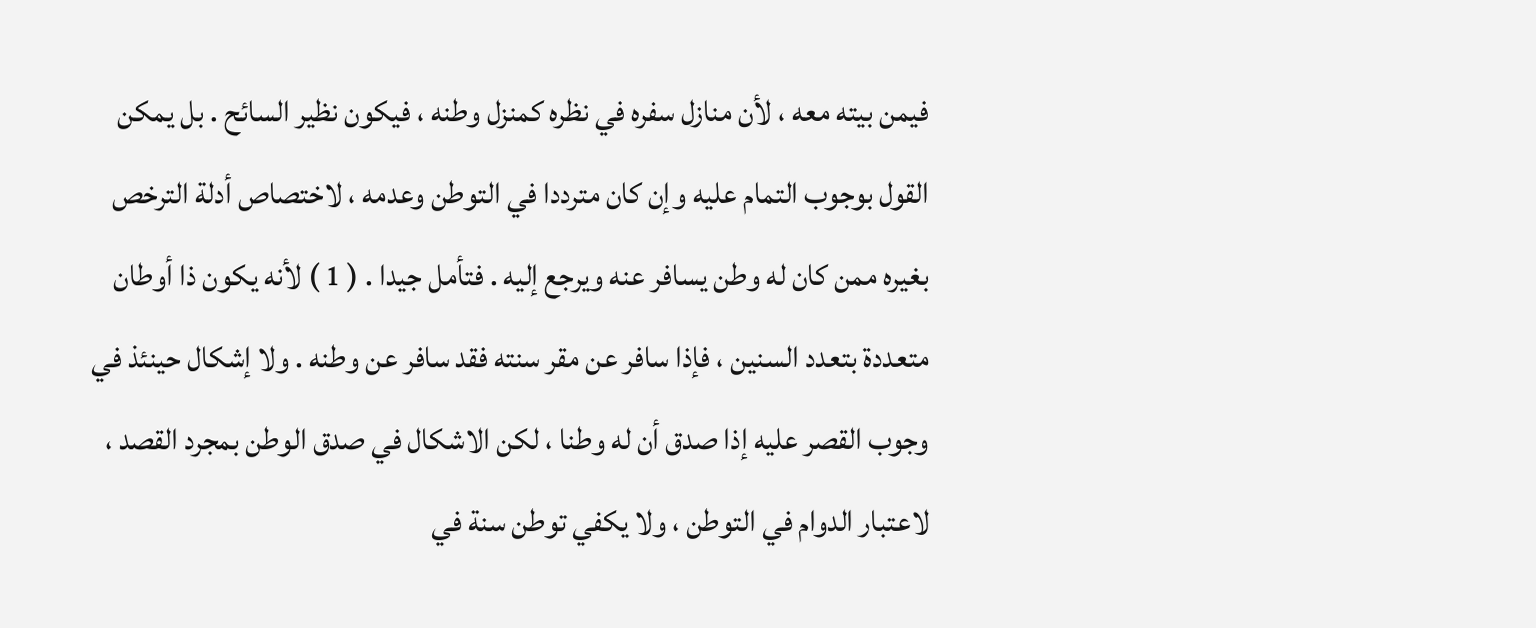فيمن بيته معه ، لأن منازل سفره في نظره كمنزل وطنه ، فيكون نظير السائح . بل يمكن القول بوجوب التمام عليه وإن كان مترددا في التوطن وعدمه ، لاختصاص أدلة الترخص بغيره ممن كان له وطن يسافر عنه ويرجع إليه . فتأمل جيدا . ( 1 ) لأنه يكون ذا أوطان متعددة بتعدد السنين ، فإذا سافر عن مقر سنته فقد سافر عن وطنه . ولا إشكال حينئذ في وجوب القصر عليه إذا صدق أن له وطنا ، لكن الاشكال في صدق الوطن بمجرد القصد ، لاعتبار الدوام في التوطن ، ولا يكفي توطن سنة في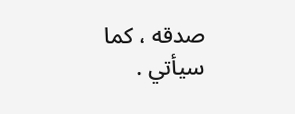صدقه ، كما سيأتي .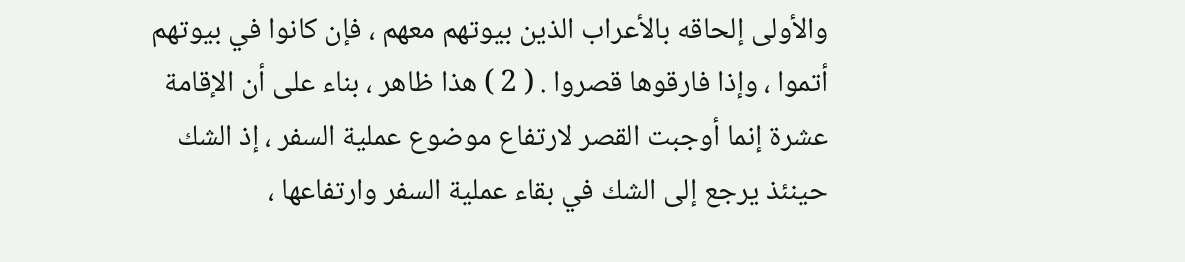والأولى إلحاقه بالأعراب الذين بيوتهم معهم ، فإن كانوا في بيوتهم أتموا ، وإذا فارقوها قصروا . ( 2 ) هذا ظاهر ، بناء على أن الإقامة عشرة إنما أوجبت القصر لارتفاع موضوع عملية السفر ، إذ الشك حينئذ يرجع إلى الشك في بقاء عملية السفر وارتفاعها ،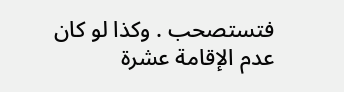فتستصحب . وكذا لو كان عدم الإقامة عشرة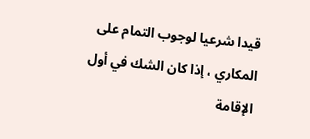قيدا شرعيا لوجوب التمام على المكاري ، إذا كان الشك في أول الإقامة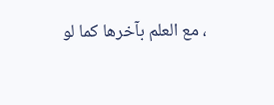، مع العلم بآخرها كما لو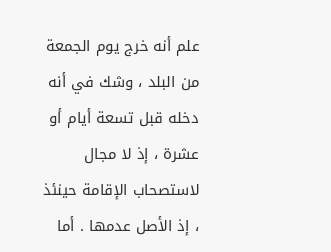علم أنه خرج يوم الجمعة من البلد ، وشك في أنه دخله قبل تسعة أيام أو عشرة ، إذ لا مجال لاستصحاب الإقامة حينئذ ، إذ الأصل عدمها . أما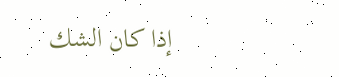إذا كان الشك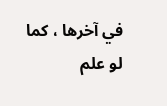في آخرها ، كما لو علم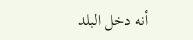أنه دخل البلد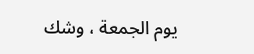يوم الجمعة ، وشك